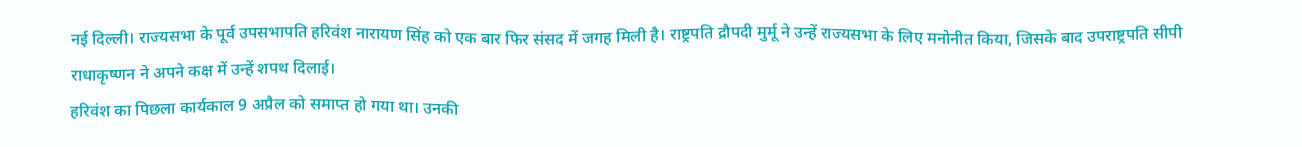नई दिल्ली। राज्यसभा के पूर्व उपसभापति हरिवंश नारायण सिंह को एक बार फिर संसद में जगह मिली है। राष्ट्रपति द्रौपदी मुर्मू ने उन्हें राज्यसभा के लिए मनोनीत किया, जिसके बाद उपराष्ट्रपति सीपी राधाकृष्णन ने अपने कक्ष में उन्हें शपथ दिलाई।
हरिवंश का पिछला कार्यकाल 9 अप्रैल को समाप्त हो गया था। उनकी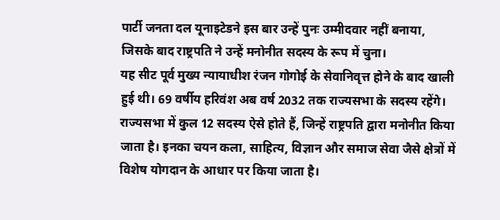पार्टी जनता दल यूनाइटेडने इस बार उन्हें पुनः उम्मीदवार नहीं बनाया, जिसके बाद राष्ट्रपति ने उन्हें मनोनीत सदस्य के रूप में चुना।
यह सीट पूर्व मुख्य न्यायाधीश रंजन गोगोई के सेवानिवृत्त होने के बाद खाली हुई थी। 69 वर्षीय हरिवंश अब वर्ष 2032 तक राज्यसभा के सदस्य रहेंगे।
राज्यसभा में कुल 12 सदस्य ऐसे होते हैं, जिन्हें राष्ट्रपति द्वारा मनोनीत किया जाता है। इनका चयन कला, साहित्य, विज्ञान और समाज सेवा जैसे क्षेत्रों में विशेष योगदान के आधार पर किया जाता है।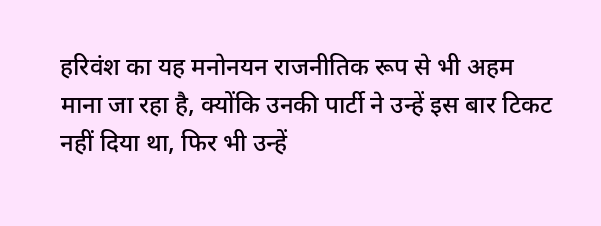हरिवंश का यह मनोनयन राजनीतिक रूप से भी अहम माना जा रहा है, क्योंकि उनकी पार्टी ने उन्हें इस बार टिकट नहीं दिया था, फिर भी उन्हें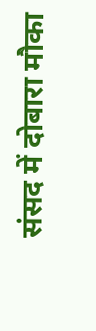संसद में दोबारा मौका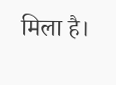मिला है।